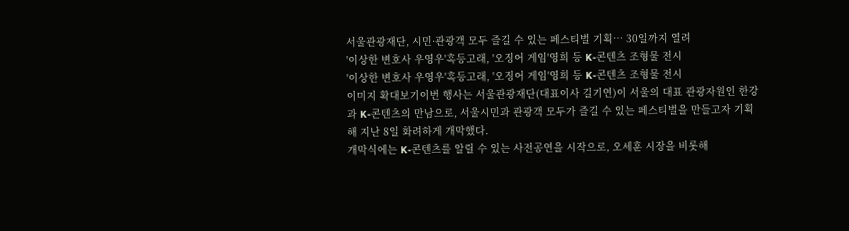서울관광재단, 시민·관광객 모두 즐길 수 있는 페스티벌 기획… 30일까지 열려
'이상한 변호사 우영우'혹등고래, '오징어 게임'영희 등 K-콘텐츠 조형물 전시
'이상한 변호사 우영우'혹등고래, '오징어 게임'영희 등 K-콘텐츠 조형물 전시
이미지 확대보기이번 행사는 서울관광재단(대표이사 길기연)이 서울의 대표 관광자원인 한강과 K-콘텐츠의 만남으로, 서울시민과 관광객 모두가 즐길 수 있는 페스티벌을 만들고자 기획해 지난 8일 화려하게 개막했다.
개막식에는 K-콘텐츠를 알릴 수 있는 사전공연을 시작으로, 오세훈 시장을 비롯해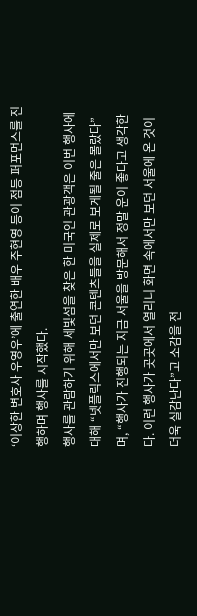‘이상한 변호사 우영우’에 출연한 배우 주현영 등이 점등 퍼포먼스를 진행하며 행사를 시작했다.
행사를 관람하기 위해 세빛섬을 찾은 한 미국인 관광객은 이번 행사에 대해 “넷플릭스에서만 보던 콘텐츠들을 실제로 보게될 줄은 몰랐다”며, “행사가 진행되는 지금 서울을 방문해서 정말 운이 좋다고 생각한다. 이런 행사가 곳곳에서 열리니 화면 속에서만 보던 서울에 온 것이 더욱 실감난다”고 소감을 전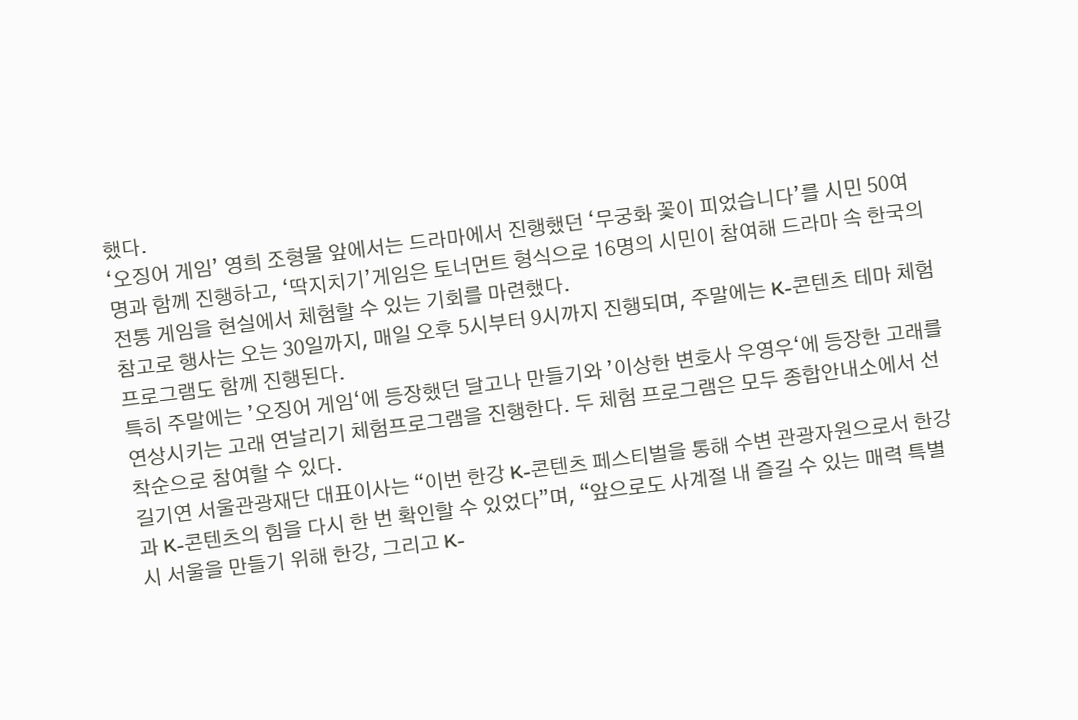했다.
‘오징어 게임’ 영희 조형물 앞에서는 드라마에서 진행했던 ‘무궁화 꽃이 피었습니다’를 시민 50여 명과 함께 진행하고, ‘딱지치기’게임은 토너먼트 형식으로 16명의 시민이 참여해 드라마 속 한국의 전통 게임을 현실에서 체험할 수 있는 기회를 마련했다.
참고로 행사는 오는 30일까지, 매일 오후 5시부터 9시까지 진행되며, 주말에는 K-콘텐츠 테마 체험 프로그램도 함께 진행된다.
특히 주말에는 ’오징어 게임‘에 등장했던 달고나 만들기와 ’이상한 변호사 우영우‘에 등장한 고래를 연상시키는 고래 연날리기 체험프로그램을 진행한다. 두 체험 프로그램은 모두 종합안내소에서 선착순으로 참여할 수 있다.
길기연 서울관광재단 대표이사는 “이번 한강 K-콘텐츠 페스티벌을 통해 수변 관광자원으로서 한강과 K-콘텐츠의 힘을 다시 한 번 확인할 수 있었다”며, “앞으로도 사계절 내 즐길 수 있는 매력 특별시 서울을 만들기 위해 한강, 그리고 K-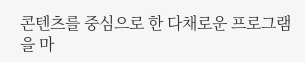콘텐츠를 중심으로 한 다채로운 프로그램을 마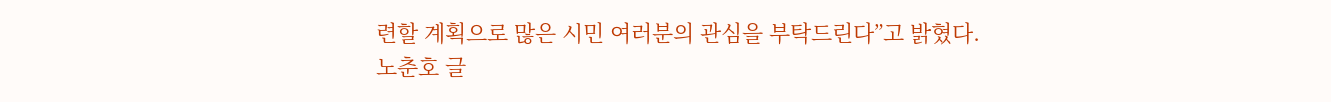련할 계획으로 많은 시민 여러분의 관심을 부탁드린다”고 밝혔다.
노춘호 글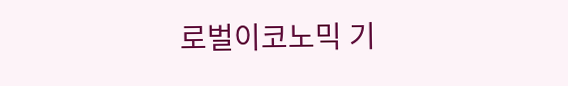로벌이코노믹 기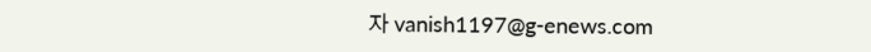자 vanish1197@g-enews.com